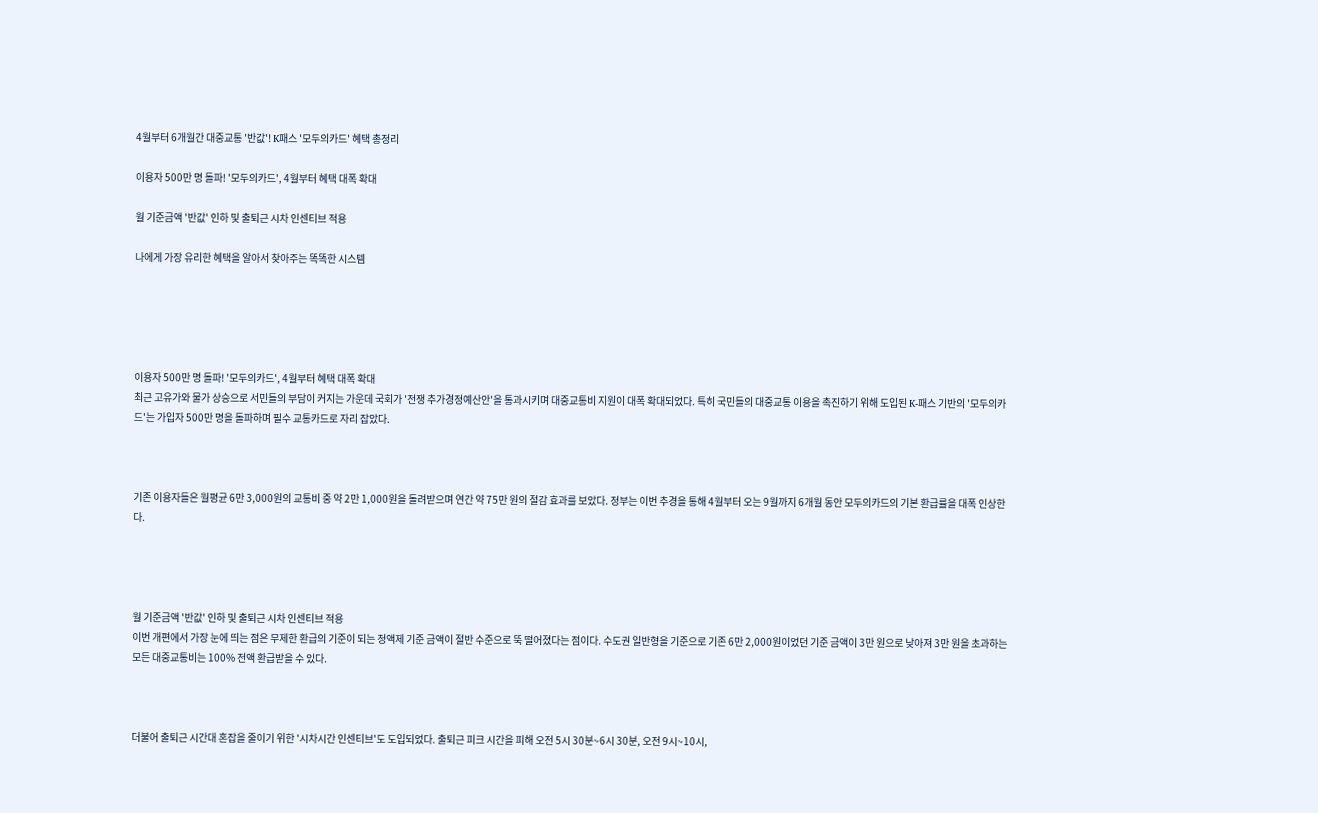4월부터 6개월간 대중교통 '반값'! K패스 '모두의카드' 혜택 총정리

이용자 500만 명 돌파! '모두의카드', 4월부터 혜택 대폭 확대

월 기준금액 '반값' 인하 및 출퇴근 시차 인센티브 적용

나에게 가장 유리한 혜택을 알아서 찾아주는 똑똑한 시스템





이용자 500만 명 돌파! '모두의카드', 4월부터 혜택 대폭 확대
최근 고유가와 물가 상승으로 서민들의 부담이 커지는 가운데 국회가 '전쟁 추가경정예산안'을 통과시키며 대중교통비 지원이 대폭 확대되었다. 특히 국민들의 대중교통 이용을 촉진하기 위해 도입된 K-패스 기반의 '모두의카드'는 가입자 500만 명을 돌파하며 필수 교통카드로 자리 잡았다.



기존 이용자들은 월평균 6만 3,000원의 교통비 중 약 2만 1,000원을 돌려받으며 연간 약 75만 원의 절감 효과를 보았다. 정부는 이번 추경을 통해 4월부터 오는 9월까지 6개월 동안 모두의카드의 기본 환급률을 대폭 인상한다.




월 기준금액 '반값' 인하 및 출퇴근 시차 인센티브 적용
이번 개편에서 가장 눈에 띄는 점은 무제한 환급의 기준이 되는 정액제 기준 금액이 절반 수준으로 뚝 떨어졌다는 점이다. 수도권 일반형을 기준으로 기존 6만 2,000원이었던 기준 금액이 3만 원으로 낮아져 3만 원을 초과하는 모든 대중교통비는 100% 전액 환급받을 수 있다.



더불어 출퇴근 시간대 혼잡을 줄이기 위한 '시차시간 인센티브'도 도입되었다. 출퇴근 피크 시간을 피해 오전 5시 30분~6시 30분, 오전 9시~10시,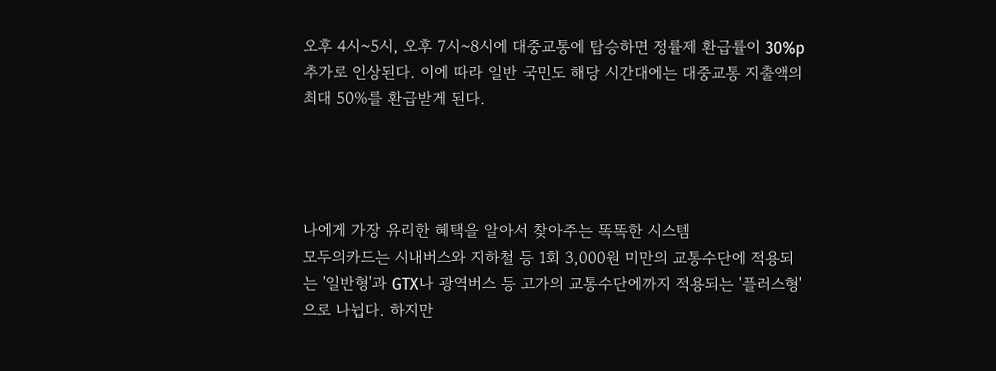오후 4시~5시, 오후 7시~8시에 대중교통에 탑승하면 정률제 환급률이 30%p 추가로 인상된다. 이에 따라 일반 국민도 해당 시간대에는 대중교통 지출액의 최대 50%를 환급받게 된다.




나에게 가장 유리한 혜택을 알아서 찾아주는 똑똑한 시스템
모두의카드는 시내버스와 지하철 등 1회 3,000원 미만의 교통수단에 적용되는 '일반형'과 GTX나 광역버스 등 고가의 교통수단에까지 적용되는 '플러스형'으로 나뉩다. 하지만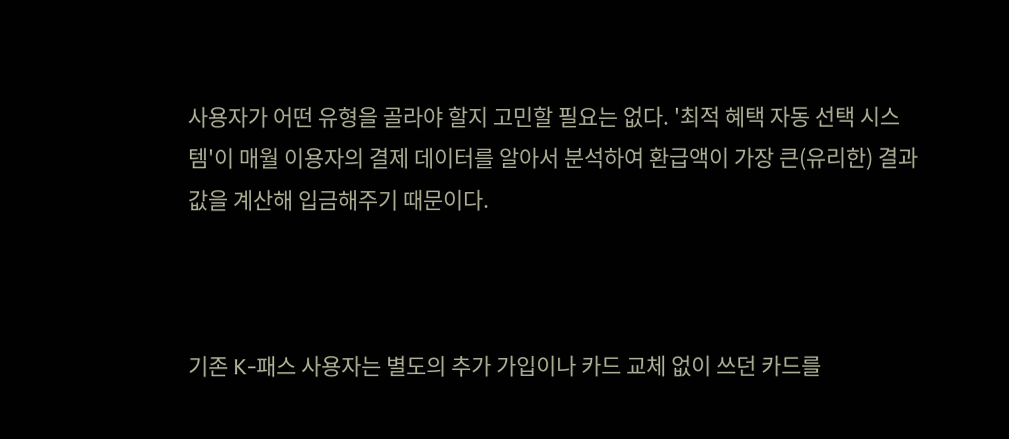사용자가 어떤 유형을 골라야 할지 고민할 필요는 없다. '최적 혜택 자동 선택 시스템'이 매월 이용자의 결제 데이터를 알아서 분석하여 환급액이 가장 큰(유리한) 결과값을 계산해 입금해주기 때문이다.



기존 K-패스 사용자는 별도의 추가 가입이나 카드 교체 없이 쓰던 카드를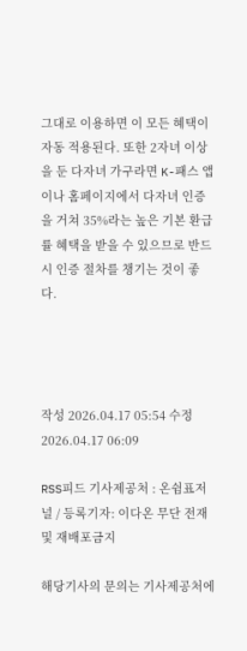그대로 이용하면 이 모든 혜택이 자동 적용된다. 또한 2자녀 이상을 둔 다자녀 가구라면 K-패스 앱이나 홈페이지에서 다자녀 인증을 거쳐 35%라는 높은 기본 환급률 혜택을 받을 수 있으므로 반드시 인증 절차를 챙기는 것이 좋다.




작성 2026.04.17 05:54 수정 2026.04.17 06:09

RSS피드 기사제공처 : 온쉼표저널 / 등록기자: 이다온 무단 전재 및 재배포금지

해당기사의 문의는 기사제공처에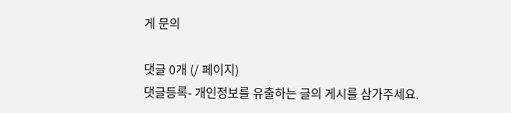게 문의

댓글 0개 (/ 페이지)
댓글등록- 개인정보를 유출하는 글의 게시를 삼가주세요.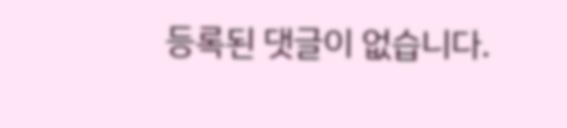등록된 댓글이 없습니다.